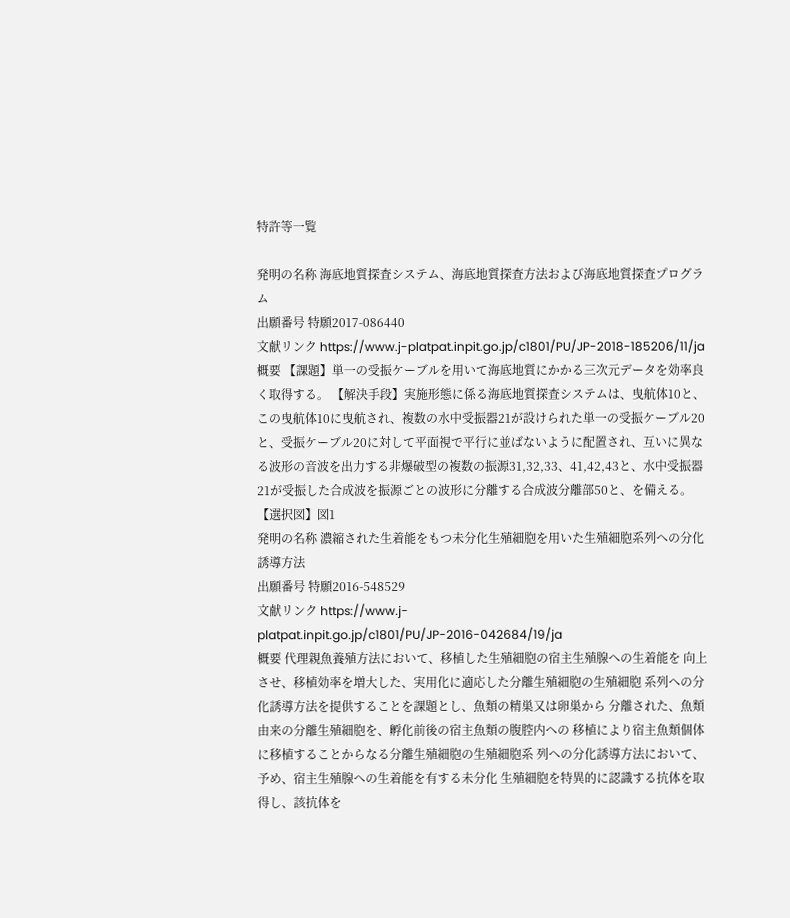特許等一覧

発明の名称 海底地質探査システム、海底地質探査方法および海底地質探査プログラム
出願番号 特願2017-086440
文献リンク https://www.j-platpat.inpit.go.jp/c1801/PU/JP-2018-185206/11/ja
概要 【課題】単一の受振ケーブルを用いて海底地質にかかる三次元データを効率良く取得する。 【解決手段】実施形態に係る海底地質探査システムは、曳航体10と、この曳航体10に曳航され、複数の水中受振器21が設けられた単一の受振ケーブル20と、受振ケーブル20に対して平面視で平行に並ばないように配置され、互いに異なる波形の音波を出力する非爆破型の複数の振源31,32,33、41,42,43と、水中受振器21が受振した合成波を振源ごとの波形に分離する合成波分離部50と、を備える。 【選択図】図1
発明の名称 濃縮された生着能をもつ未分化生殖細胞を用いた生殖細胞系列への分化誘導方法
出願番号 特願2016-548529
文献リンク https://www.j-platpat.inpit.go.jp/c1801/PU/JP-2016-042684/19/ja
概要 代理親魚養殖方法において、移植した生殖細胞の宿主生殖腺への生着能を 向上させ、移植効率を増大した、実用化に適応した分離生殖細胞の生殖細胞 系列への分化誘導方法を提供することを課題とし、魚類の精巣又は卵巣から 分離された、魚類由来の分離生殖細胞を、孵化前後の宿主魚類の腹腔内への 移植により宿主魚類個体に移植することからなる分離生殖細胞の生殖細胞系 列への分化誘導方法において、予め、宿主生殖腺への生着能を有する未分化 生殖細胞を特異的に認識する抗体を取得し、該抗体を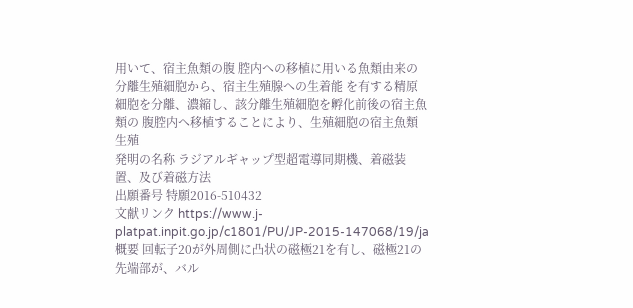用いて、宿主魚類の腹 腔内への移植に用いる魚類由来の分離生殖細胞から、宿主生殖腺への生着能 を有する精原細胞を分離、濃縮し、該分離生殖細胞を孵化前後の宿主魚類の 腹腔内へ移植することにより、生殖細胞の宿主魚類生殖
発明の名称 ラジアルギャップ型超電導同期機、着磁装置、及び着磁方法
出願番号 特願2016-510432
文献リンク https://www.j-platpat.inpit.go.jp/c1801/PU/JP-2015-147068/19/ja
概要 回転子20が外周側に凸状の磁極21を有し、磁極21の先端部が、バル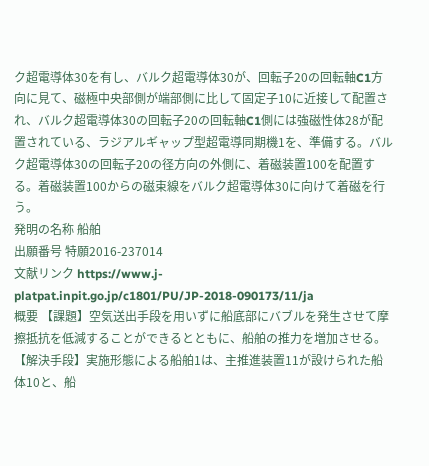ク超電導体30を有し、バルク超電導体30が、回転子20の回転軸C1方向に見て、磁極中央部側が端部側に比して固定子10に近接して配置され、バルク超電導体30の回転子20の回転軸C1側には強磁性体28が配置されている、ラジアルギャップ型超電導同期機1を、準備する。バルク超電導体30の回転子20の径方向の外側に、着磁装置100を配置する。着磁装置100からの磁束線をバルク超電導体30に向けて着磁を行う。
発明の名称 船舶
出願番号 特願2016-237014
文献リンク https://www.j-platpat.inpit.go.jp/c1801/PU/JP-2018-090173/11/ja
概要 【課題】空気送出手段を用いずに船底部にバブルを発生させて摩擦抵抗を低減することができるとともに、船舶の推力を増加させる。 【解決手段】実施形態による船舶1は、主推進装置11が設けられた船体10と、船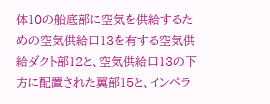体10の船底部に空気を供給するための空気供給口13を有する空気供給ダクト部12と、空気供給口13の下方に配置された翼部15と、インペラ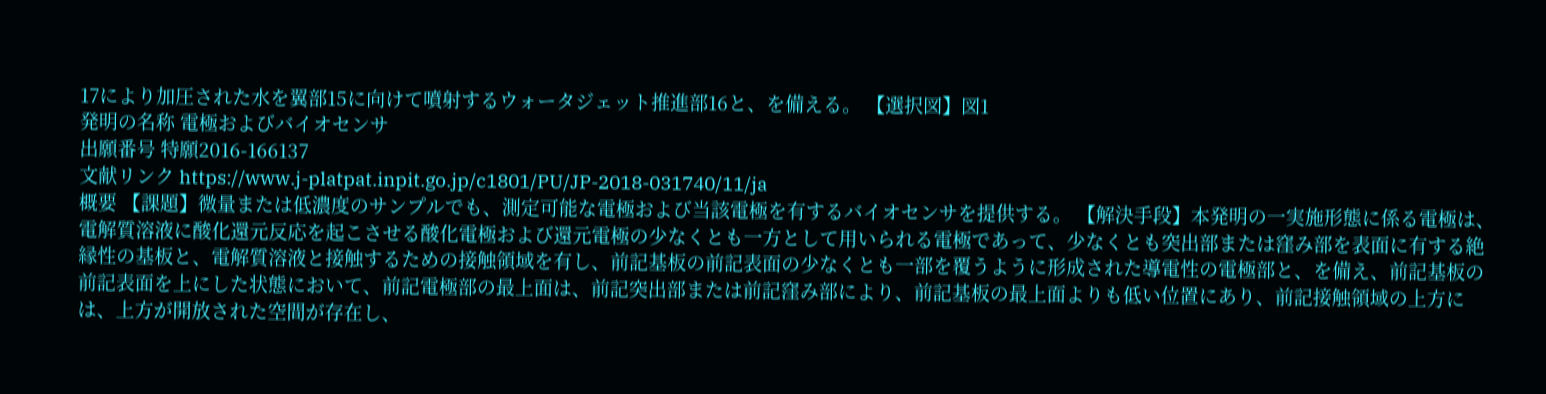17により加圧された水を翼部15に向けて噴射するウォータジェット推進部16と、を備える。 【選択図】図1
発明の名称 電極およびバイオセンサ
出願番号 特願2016-166137
文献リンク https://www.j-platpat.inpit.go.jp/c1801/PU/JP-2018-031740/11/ja
概要 【課題】微量または低濃度のサンプルでも、測定可能な電極および当該電極を有するバイオセンサを提供する。 【解決手段】本発明の一実施形態に係る電極は、電解質溶液に酸化還元反応を起こさせる酸化電極および還元電極の少なくとも一方として用いられる電極であって、少なくとも突出部または窪み部を表面に有する絶縁性の基板と、電解質溶液と接触するための接触領域を有し、前記基板の前記表面の少なくとも一部を覆うように形成された導電性の電極部と、を備え、前記基板の前記表面を上にした状態において、前記電極部の最上面は、前記突出部または前記窪み部により、前記基板の最上面よりも低い位置にあり、前記接触領域の上方には、上方が開放された空間が存在し、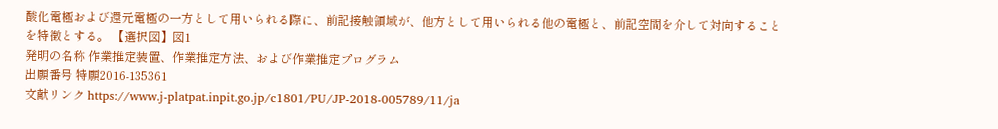酸化電極および還元電極の一方として用いられる際に、前記接触領域が、他方として用いられる他の電極と、前記空間を介して対向することを特徴とする。 【選択図】図1
発明の名称 作業推定装置、作業推定方法、および作業推定プログラム
出願番号 特願2016-135361
文献リンク https://www.j-platpat.inpit.go.jp/c1801/PU/JP-2018-005789/11/ja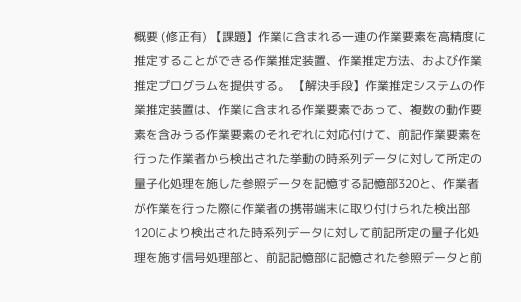概要 (修正有) 【課題】作業に含まれる一連の作業要素を高精度に推定することができる作業推定装置、作業推定方法、および作業推定プログラムを提供する。 【解決手段】作業推定システムの作業推定装置は、作業に含まれる作業要素であって、複数の動作要素を含みうる作業要素のそれぞれに対応付けて、前記作業要素を行った作業者から検出された挙動の時系列データに対して所定の量子化処理を施した参照データを記憶する記憶部320と、作業者が作業を行った際に作業者の携帯端末に取り付けられた検出部120により検出された時系列データに対して前記所定の量子化処理を施す信号処理部と、前記記憶部に記憶された参照データと前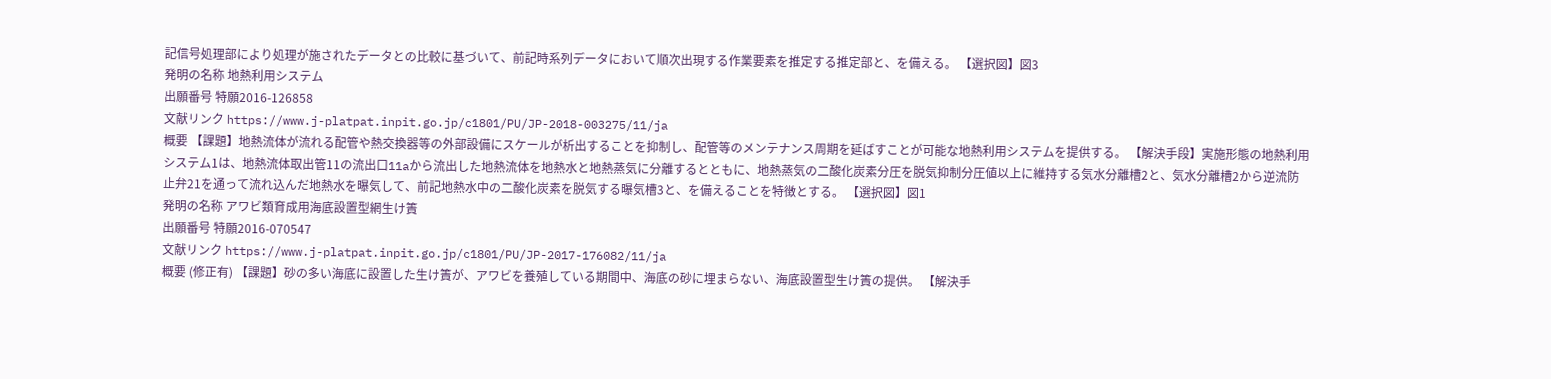記信号処理部により処理が施されたデータとの比較に基づいて、前記時系列データにおいて順次出現する作業要素を推定する推定部と、を備える。 【選択図】図3
発明の名称 地熱利用システム
出願番号 特願2016-126858
文献リンク https://www.j-platpat.inpit.go.jp/c1801/PU/JP-2018-003275/11/ja
概要 【課題】地熱流体が流れる配管や熱交換器等の外部設備にスケールが析出することを抑制し、配管等のメンテナンス周期を延ばすことが可能な地熱利用システムを提供する。 【解決手段】実施形態の地熱利用システム1は、地熱流体取出管11の流出口11aから流出した地熱流体を地熱水と地熱蒸気に分離するとともに、地熱蒸気の二酸化炭素分圧を脱気抑制分圧値以上に維持する気水分離槽2と、気水分離槽2から逆流防止弁21を通って流れ込んだ地熱水を曝気して、前記地熱水中の二酸化炭素を脱気する曝気槽3と、を備えることを特徴とする。 【選択図】図1
発明の名称 アワビ類育成用海底設置型網生け簀
出願番号 特願2016-070547
文献リンク https://www.j-platpat.inpit.go.jp/c1801/PU/JP-2017-176082/11/ja
概要 (修正有) 【課題】砂の多い海底に設置した生け簀が、アワビを養殖している期間中、海底の砂に埋まらない、海底設置型生け簀の提供。 【解決手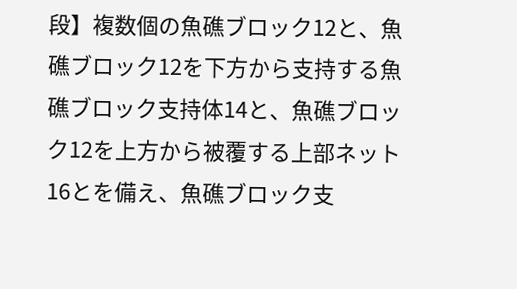段】複数個の魚礁ブロック12と、魚礁ブロック12を下方から支持する魚礁ブロック支持体14と、魚礁ブロック12を上方から被覆する上部ネット16とを備え、魚礁ブロック支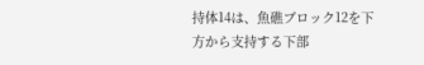持体14は、魚礁ブロック12を下方から支持する下部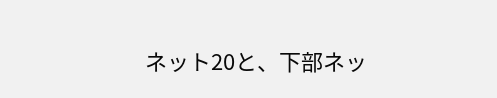ネット20と、下部ネッ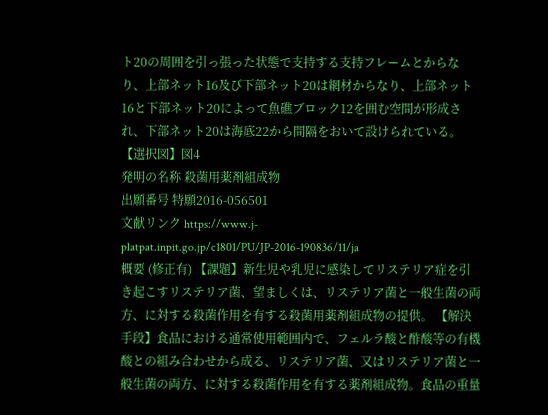ト20の周囲を引っ張った状態で支持する支持フレームとからなり、上部ネット16及び下部ネット20は網材からなり、上部ネット16と下部ネット20によって魚礁ブロック12を囲む空間が形成され、下部ネット20は海底22から間隔をおいて設けられている。 【選択図】図4
発明の名称 殺菌用薬剤組成物
出願番号 特願2016-056501
文献リンク https://www.j-platpat.inpit.go.jp/c1801/PU/JP-2016-190836/11/ja
概要 (修正有) 【課題】新生児や乳児に感染してリステリア症を引き起こすリステリア菌、望ましくは、リステリア菌と一般生菌の両方、に対する殺菌作用を有する殺菌用薬剤組成物の提供。 【解決手段】食品における通常使用範囲内で、フェルラ酸と酢酸等の有機酸との組み合わせから成る、リステリア菌、又はリステリア菌と一般生菌の両方、に対する殺菌作用を有する薬剤組成物。食品の重量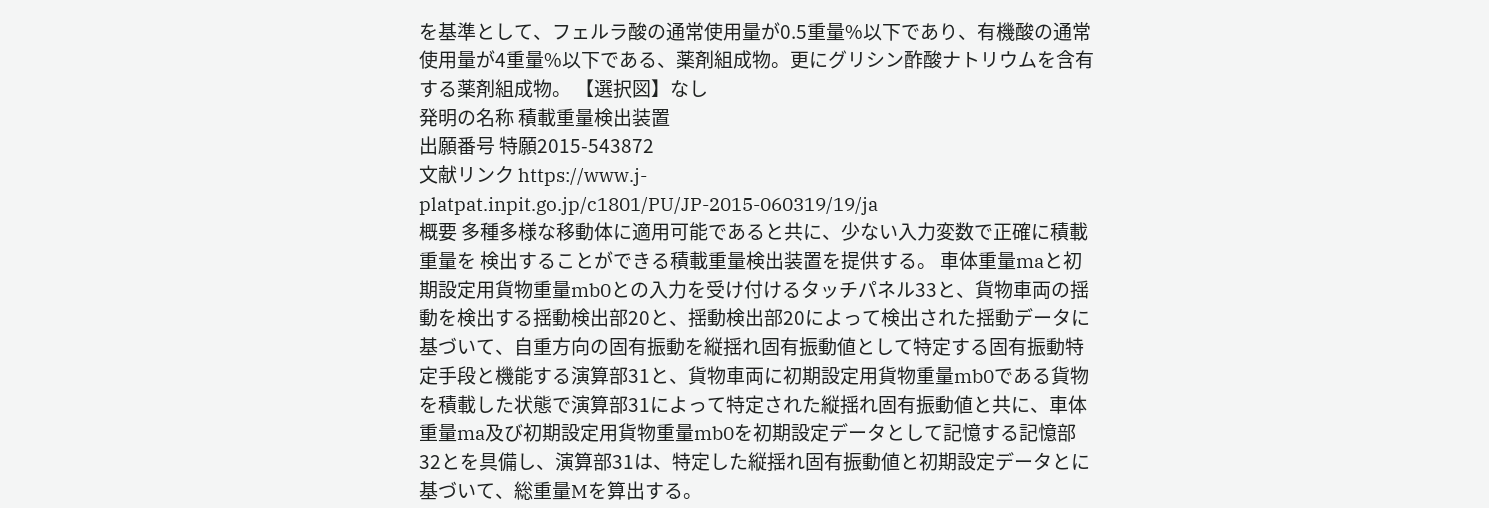を基準として、フェルラ酸の通常使用量が0.5重量%以下であり、有機酸の通常使用量が4重量%以下である、薬剤組成物。更にグリシン酢酸ナトリウムを含有する薬剤組成物。 【選択図】なし
発明の名称 積載重量検出装置
出願番号 特願2015-543872
文献リンク https://www.j-platpat.inpit.go.jp/c1801/PU/JP-2015-060319/19/ja
概要 多種多様な移動体に適用可能であると共に、少ない入力変数で正確に積載重量を 検出することができる積載重量検出装置を提供する。 車体重量maと初期設定用貨物重量mb0との入力を受け付けるタッチパネル33と、貨物車両の揺動を検出する揺動検出部20と、揺動検出部20によって検出された揺動データに基づいて、自重方向の固有振動を縦揺れ固有振動値として特定する固有振動特定手段と機能する演算部31と、貨物車両に初期設定用貨物重量mb0である貨物を積載した状態で演算部31によって特定された縦揺れ固有振動値と共に、車体重量ma及び初期設定用貨物重量mb0を初期設定データとして記憶する記憶部32とを具備し、演算部31は、特定した縦揺れ固有振動値と初期設定データとに基づいて、総重量Mを算出する。